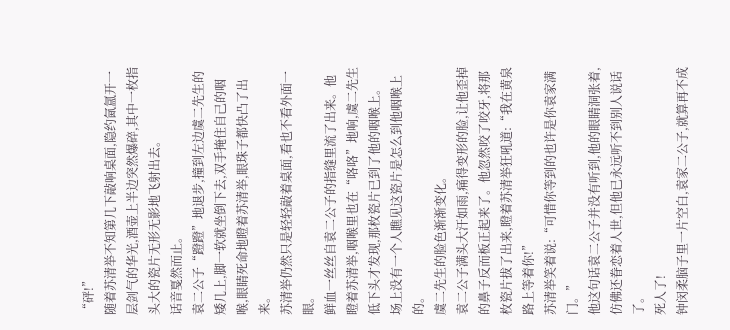“砰!”
随着苏清举不知第几下敲响桌面,隐约氤氲开一层剑气的华光,酒壶上半边突然爆碎,其中一枚指头大的瓷片无形无影地飞射出去。
话音戛然而止。
袁二公子“蹬蹬”地退步,撞到左边虞二先生的矮几上,脚一软就坐倒下去,双手掩住自己的咽喉,眼睛死命地瞪着苏清举,眼珠子都快凸了出来。
苏清举仍然只是轻轻敲着桌面,看也不看外面一眼。
鲜血一丝丝自袁二公子的指缝里流了出来。他瞪着苏清举,咽喉里也在“咯咯”地响,虞二先生低下头才发现,那枚瓷片已到了他的咽喉上。
场上没有一个人瞧见这瓷片是怎么到他咽喉上的。
虞二先生的脸色渐渐变化。
袁二公子满头大汗如雨,痛得变形的脸,让他歪掉的鼻子反而板正起来了。他忽然咬了咬牙,将那枚瓷片拔了出来,瞪着苏清举狂吼道:“我在黄泉路上等着你!”
苏清举笑着说:“可惜你等到的也许是你袁家满门。”
他这句话袁二公子并没有听到,他的眼睛洞张着,仿佛还眷恋着人世,但他已永远听不到别人说话了。
死人了!
钟闵柔脑子里一片空白,袁家二公子,就算再不成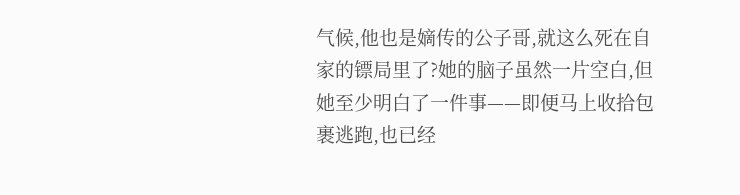气候,他也是嫡传的公子哥,就这么死在自家的镖局里了?她的脑子虽然一片空白,但她至少明白了一件事——即便马上收拾包裹逃跑,也已经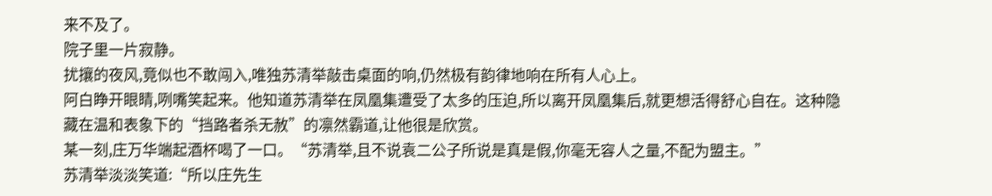来不及了。
院子里一片寂静。
扰攘的夜风,竟似也不敢闯入,唯独苏清举敲击桌面的响,仍然极有韵律地响在所有人心上。
阿白睁开眼睛,咧嘴笑起来。他知道苏清举在凤凰集遭受了太多的压迫,所以离开凤凰集后,就更想活得舒心自在。这种隐藏在温和表象下的“挡路者杀无赦”的凛然霸道,让他很是欣赏。
某一刻,庄万华端起酒杯喝了一口。“苏清举,且不说袁二公子所说是真是假,你毫无容人之量,不配为盟主。”
苏清举淡淡笑道:“所以庄先生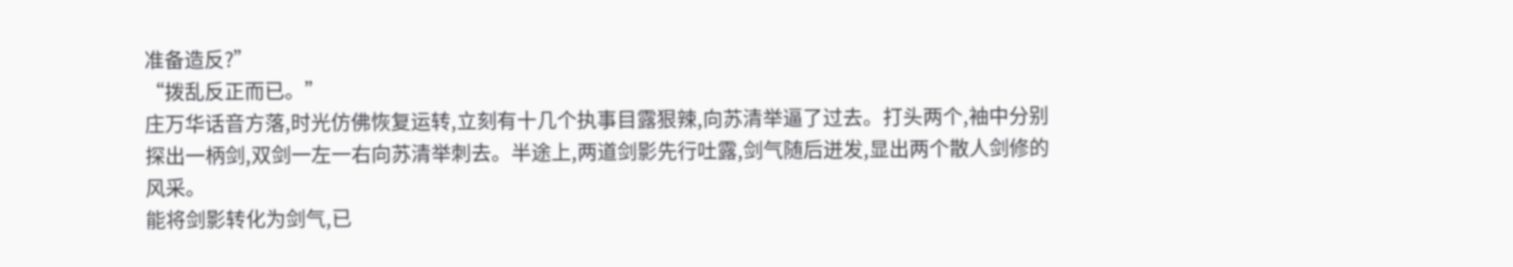准备造反?”
“拨乱反正而已。”
庄万华话音方落,时光仿佛恢复运转,立刻有十几个执事目露狠辣,向苏清举逼了过去。打头两个,袖中分别探出一柄剑,双剑一左一右向苏清举刺去。半途上,两道剑影先行吐露,剑气随后迸发,显出两个散人剑修的风采。
能将剑影转化为剑气,已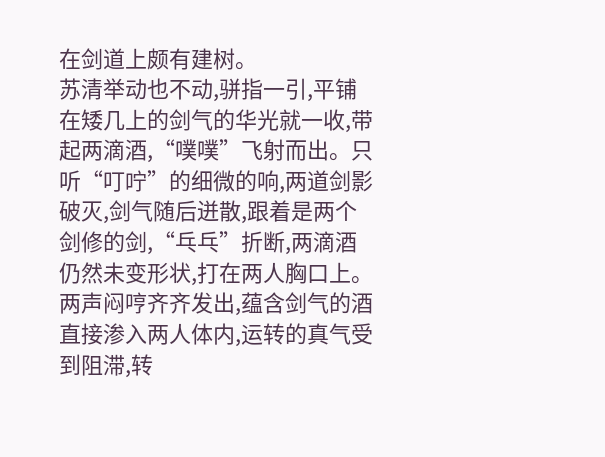在剑道上颇有建树。
苏清举动也不动,骈指一引,平铺在矮几上的剑气的华光就一收,带起两滴酒,“噗噗”飞射而出。只听“叮咛”的细微的响,两道剑影破灭,剑气随后迸散,跟着是两个剑修的剑,“乓乓”折断,两滴酒仍然未变形状,打在两人胸口上。
两声闷哼齐齐发出,蕴含剑气的酒直接渗入两人体内,运转的真气受到阻滞,转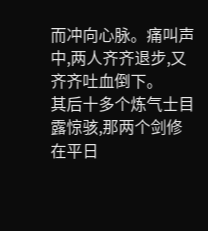而冲向心脉。痛叫声中,两人齐齐退步,又齐齐吐血倒下。
其后十多个炼气士目露惊骇,那两个剑修在平日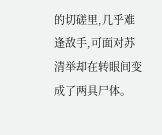的切磋里,几乎难逢敌手,可面对苏清举却在转眼间变成了两具尸体。